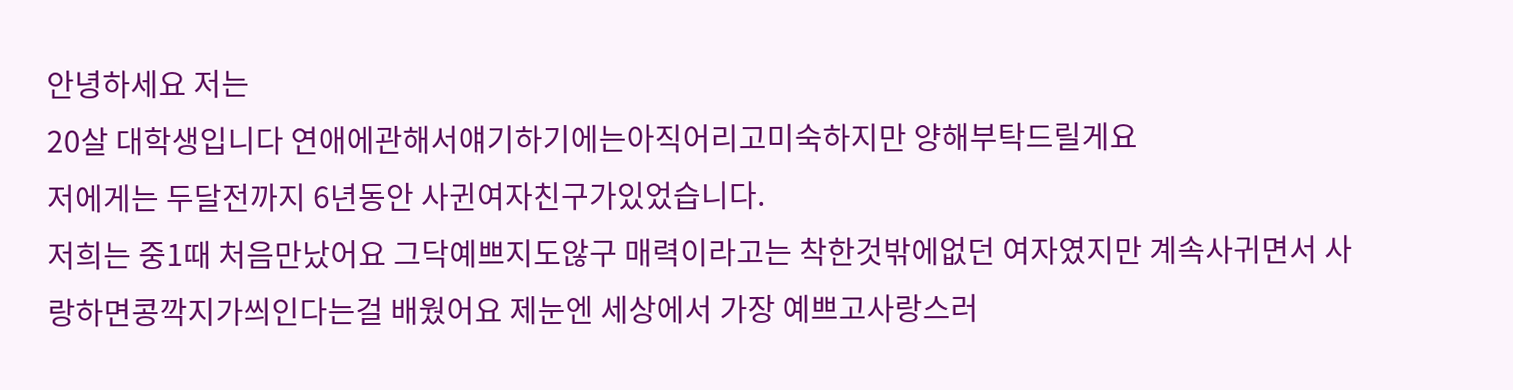안녕하세요 저는
20살 대학생입니다 연애에관해서얘기하기에는아직어리고미숙하지만 양해부탁드릴게요
저에게는 두달전까지 6년동안 사귄여자친구가있었습니다.
저희는 중1때 처음만났어요 그닥예쁘지도않구 매력이라고는 착한것밖에없던 여자였지만 계속사귀면서 사랑하면콩깍지가씌인다는걸 배웠어요 제눈엔 세상에서 가장 예쁘고사랑스러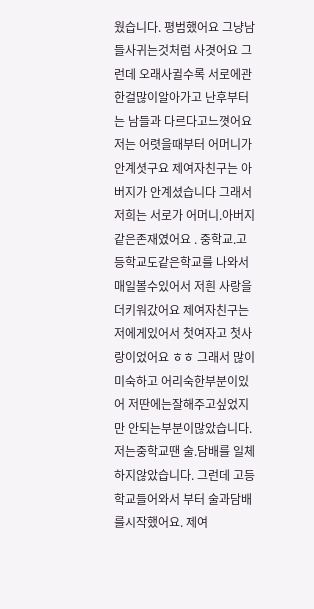웠습니다. 평범했어요 그냥남들사귀는것처럼 사겻어요 그런데 오래사귈수록 서로에관한걸많이알아가고 난후부터는 남들과 다르다고느꼇어요 저는 어렷을때부터 어머니가 안계셧구요 제여자친구는 아버지가 안계셨습니다 그래서 저희는 서로가 어머니.아버지같은존재였어요 . 중학교.고등학교도같은학교를 나와서 매일볼수있어서 저흰 사랑을더키워갔어요 제여자친구는 저에게있어서 첫여자고 첫사랑이었어요 ㅎㅎ 그래서 많이 미숙하고 어리숙한부분이있어 저딴에는잘해주고싶었지만 안되는부분이많았습니다. 저는중학교땐 술.담배를 일체하지않았습니다. 그런데 고등학교들어와서 부터 술과담배를시작했어요. 제여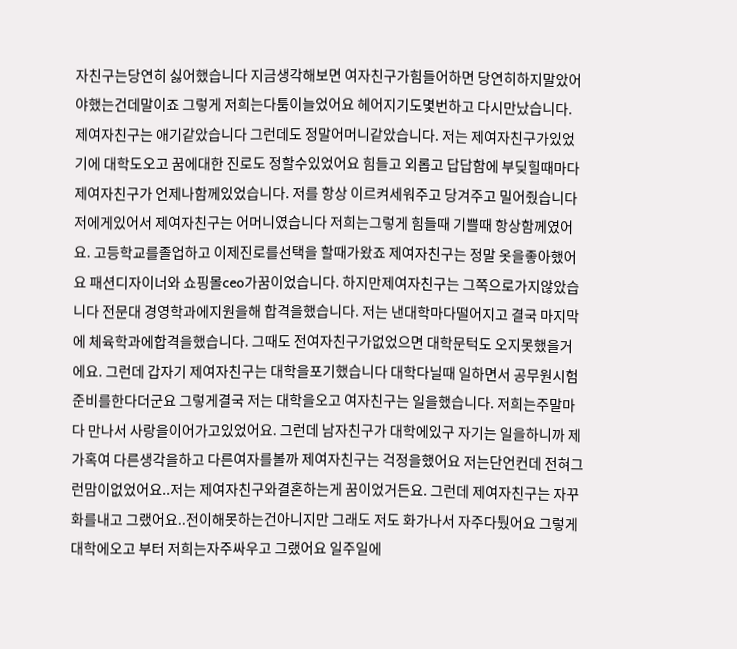자친구는당연히 싫어했습니다 지금생각해보면 여자친구가힘들어하면 당연히하지말았어야했는건데말이죠 그렇게 저희는다툼이늘었어요 헤어지기도몇번하고 다시만났습니다. 제여자친구는 애기같았습니다 그런데도 정말어머니같았습니다. 저는 제여자친구가있었기에 대학도오고 꿈에대한 진로도 정할수있었어요 힘들고 외롭고 답답함에 부딪힐때마다 제여자친구가 언제나함께있었습니다. 저를 항상 이르켜세워주고 당겨주고 밀어줬습니다 저에게있어서 제여자친구는 어머니였습니다 저희는그렇게 힘들때 기쁠때 항상함께였어요. 고등학교를졸업하고 이제진로를선택을 할때가왔죠 제여자친구는 정말 옷을좋아했어요 패션디자이너와 쇼핑몰ceo가꿈이었습니다. 하지만제여자친구는 그쪽으로가지않았습니다 전문대 경영학과에지원을해 합격을했습니다. 저는 낸대학마다떨어지고 결국 마지막에 체육학과에합격을했습니다. 그때도 전여자친구가없었으면 대학문턱도 오지못했을거에요. 그런데 갑자기 제여자친구는 대학을포기했습니다 대학다닐때 일하면서 공무원시험준비를한다더군요 그렇게결국 저는 대학을오고 여자친구는 일을했습니다. 저희는주말마다 만나서 사랑을이어가고있었어요. 그런데 남자친구가 대학에있구 자기는 일을하니까 제가혹여 다른생각을하고 다른여자를볼까 제여자친구는 걱정을했어요 저는단언컨데 전혀그런맘이없었어요..저는 제여자친구와결혼하는게 꿈이었거든요. 그런데 제여자친구는 자꾸화를내고 그랬어요..전이해못하는건아니지만 그래도 저도 화가나서 자주다퉜어요 그렇게 대학에오고 부터 저희는자주싸우고 그랬어요 일주일에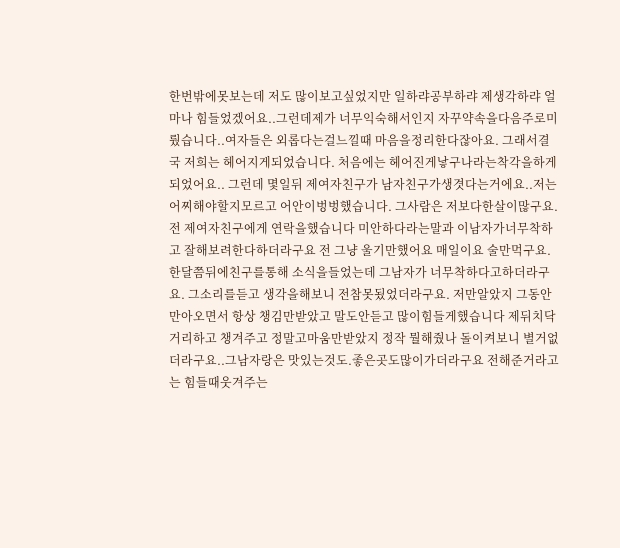한번밖에못보는데 저도 많이보고싶었지만 일하랴공부하랴 제생각하랴 얼마나 힘들었겠어요..그런데제가 너무익숙해서인지 자꾸약속을다음주로미뤘습니다..여자들은 외롭다는걸느낄때 마음을정리한다잖아요. 그래서결국 저희는 헤어지게되었습니다. 처음에는 헤어진게낳구나라는착각을하게되었어요.. 그런데 몇일뒤 제여자친구가 남자친구가생겻다는거에요..저는 어찌해야할지모르고 어안이벙벙했습니다. 그사람은 저보다한살이많구요. 전 제여자친구에게 연락을했습니다 미안하다라는말과 이남자가너무착하고 잘해보려한다하더라구요 전 그냥 울기만했어요 매일이요 술만먹구요. 한달쯤뒤에친구를통해 소식을들었는데 그남자가 너무착하다고하더라구요. 그소리를듣고 생각을해보니 전참못됬었더라구요. 저만알았지 그동안만아오면서 항상 챙김만받았고 말도안듣고 많이힘들게했습니다 제뒤치닥거리하고 챙겨주고 정말고마움만받았지 정작 뭘해줬나 돌이켜보니 별거없더라구요..그남자랑은 맛있는것도.좋은곳도많이가더라구요 전해준거라고는 힘들때웃겨주는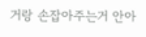거랑 손잡아주는거 안아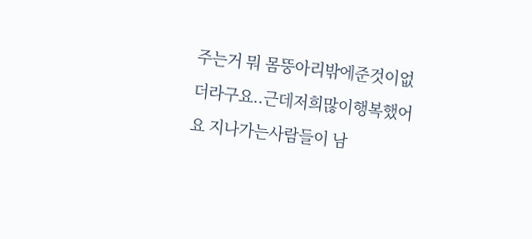주는거 뭐 몸뚱아리밖에준것이없더라구요..근데저희많이행복했어요 지나가는사람들이 남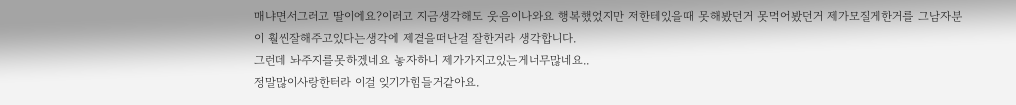매냐면서그러고 딸이에요?이러고 지금생각해도 웃음이나와요 행복했었지만 저한테있을때 못해봤던거 못먹어봤던거 제가모질게한거를 그남자분이 훨씬잘해주고있다는생각에 제곁을떠난걸 잘한거라 생각합니다.
그런데 놔주지를못하겠네요 놓자하니 제가가지고있는게너무많네요..
정말많이사랑한터라 이걸 잊기가힘들거같아요.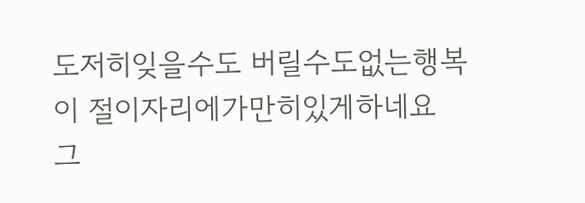도저히잊을수도 버릴수도없는행복이 절이자리에가만히있게하네요
그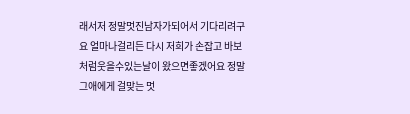래서저 정말멋진남자가되어서 기다리려구요 얼마나걸리든 다시 저희가 손잡고 바보처럼웃을수있는날이 왔으면좋겠어요 정말 그애에게 걸맞는 멋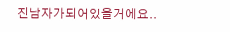진남자가되어있을거에요..